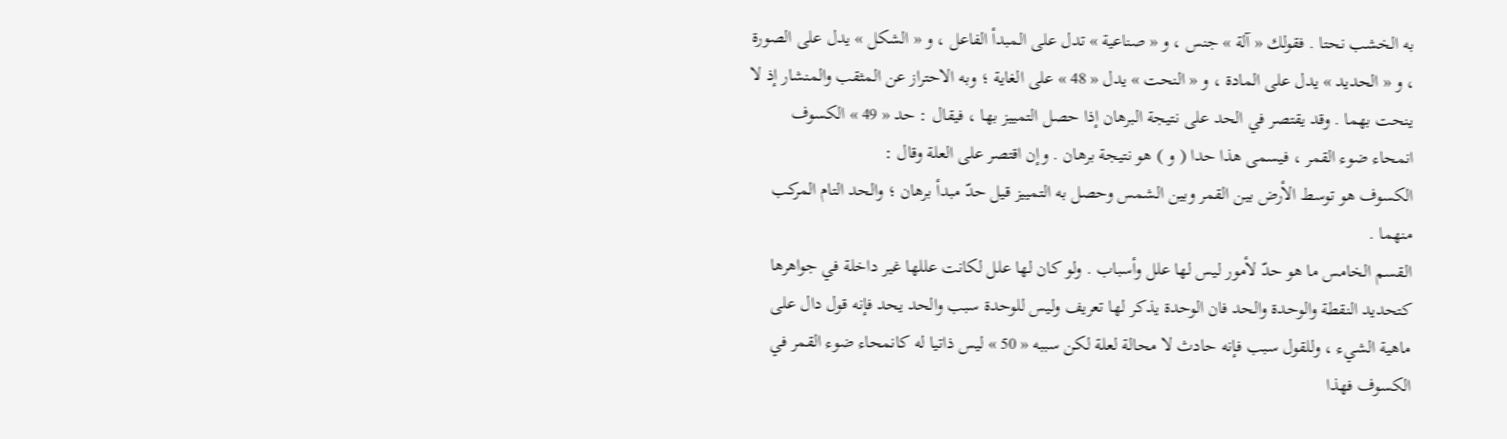به الخشب نحتا . فقولك « آلة » جنس ، و « صناعية » تدل على المبدأ الفاعل ، و « الشكل » يدل على الصورة ، و « الحديد » يدل على المادة ، و « النحت » يدل « 48 » على الغاية ؛ وبه الاحتراز عن المثقب والمنشار إذ لا ينحت بهما . وقد يقتصر في الحد على نتيجة البرهان إذا حصل التمييز بها ، فيقال : حد « 49 » الكسوف انمحاء ضوء القمر ، فيسمى هذا حدا ( و ) هو نتيجة برهان . وإن اقتصر على العلة وقال :
الكسوف هو توسط الأرض بين القمر وبين الشمس وحصل به التمييز قيل حدّ مبدأ برهان ؛ والحد التام المركب منهما .
القسم الخامس ما هو حدّ لأمور ليس لها علل وأسباب . ولو كان لها علل لكانت عللها غير داخلة في جواهرها كتحديد النقطة والوحدة والحد فان الوحدة يذكر لها تعريف وليس للوحدة سبب والحد يحد فإنه قول دال على ماهية الشيء ، وللقول سبب فإنه حادث لا محالة لعلة لكن سببه « 50 » ليس ذاتيا له كانمحاء ضوء القمر في الكسوف فهذا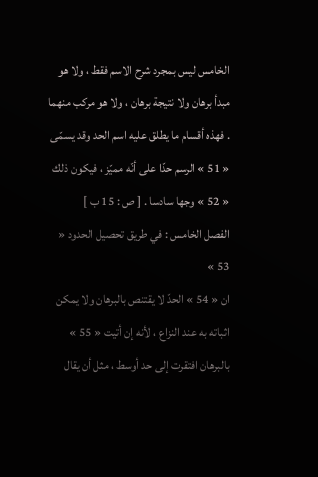الخامس ليس بمجرد شرح الاسم فقط ، ولا هو مبدأ برهان ولا نتيجة برهان ، ولا هو مركب منهما . فهذه أقسام ما يطلق عليه اسم الحد وقد يسمّى « 51 » الرسم حدّا على أنّه مميّز ، فيكون ذلك « 52 » وجها سادسا . [ ص : 15 ب ]
الفصل الخامس : في طريق تحصيل الحدود « 53 »
ان « 54 » الحدّ لا يقتنص بالبرهان ولا يمكن اثباته به عند النزاع ، لأنه إن أتيت « 55 » بالبرهان افتقرت إلى حد أوسط ، مثل أن يقال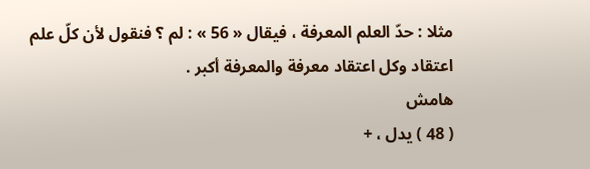مثلا : حدّ العلم المعرفة ، فيقال « 56 » : لم ؟ فنقول لأن كلّ علم اعتقاد وكل اعتقاد معرفة والمعرفة أكبر .
هامش
( 48 ) يدل ، +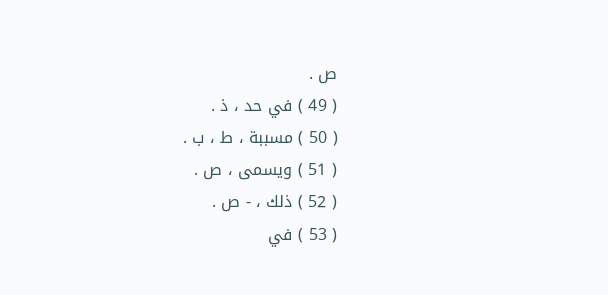ص .
( 49 ) في حد ، ذ .
( 50 ) مسببة ، ط ، ب .
( 51 ) ويسمى ، ص .
( 52 ) ذلك ، - ص .
( 53 ) في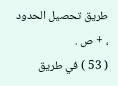طريق تحصيل الحدود ، + ص .
( 53 ) في طريق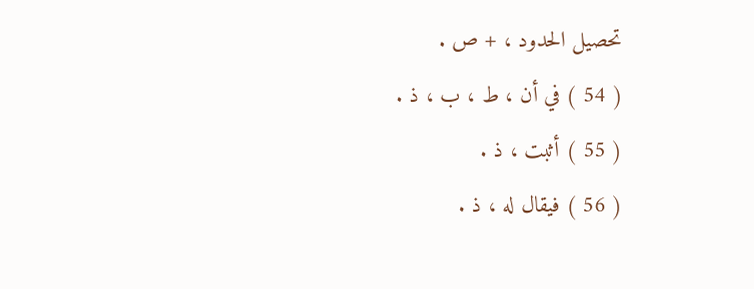تحصيل الحدود ، + ص .
( 54 ) في أن ، ط ، ب ، ذ .
( 55 ) أثبت ، ذ .
( 56 ) فيقال له ، ذ .